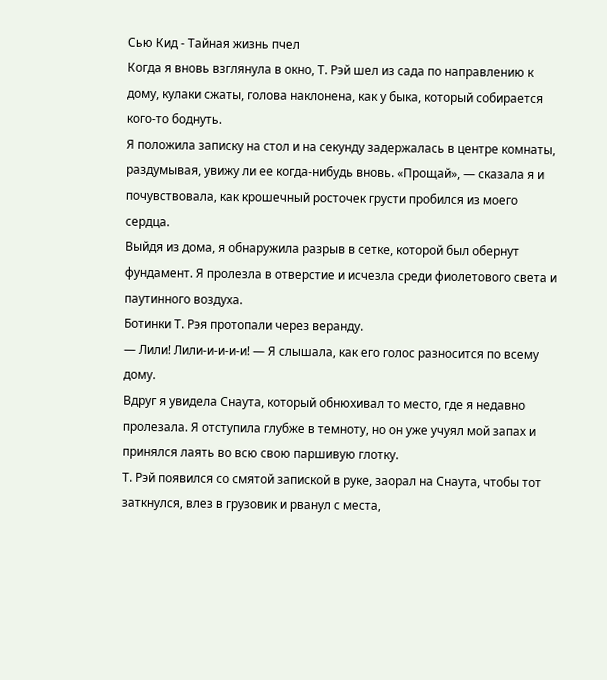Сью Кид - Тайная жизнь пчел
Когда я вновь взглянула в окно, Т. Рэй шел из сада по направлению к дому, кулаки сжаты, голова наклонена, как у быка, который собирается кого-то боднуть.
Я положила записку на стол и на секунду задержалась в центре комнаты, раздумывая, увижу ли ее когда-нибудь вновь. «Прощай», — сказала я и почувствовала, как крошечный росточек грусти пробился из моего сердца.
Выйдя из дома, я обнаружила разрыв в сетке, которой был обернут фундамент. Я пролезла в отверстие и исчезла среди фиолетового света и паутинного воздуха.
Ботинки Т. Рэя протопали через веранду.
— Лили! Лили-и-и-и-и! — Я слышала, как его голос разносится по всему дому.
Вдруг я увидела Снаута, который обнюхивал то место, где я недавно пролезала. Я отступила глубже в темноту, но он уже учуял мой запах и принялся лаять во всю свою паршивую глотку.
Т. Рэй появился со смятой запиской в руке, заорал на Снаута, чтобы тот заткнулся, влез в грузовик и рванул с места,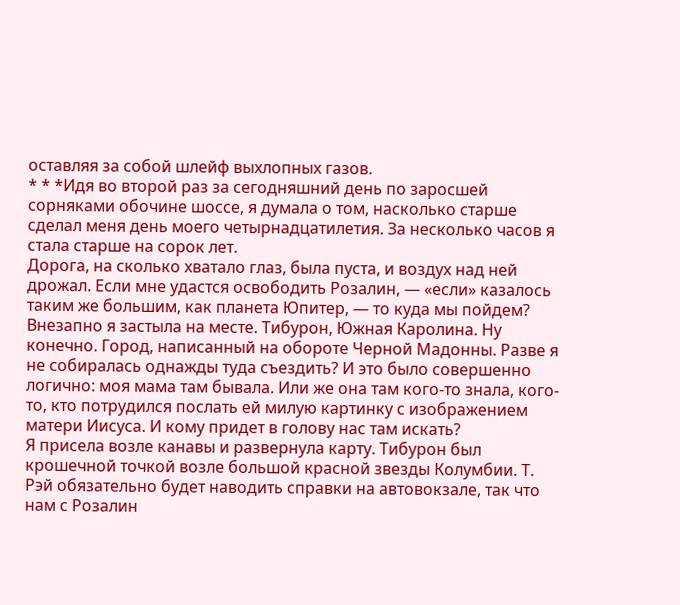оставляя за собой шлейф выхлопных газов.
* * *Идя во второй раз за сегодняшний день по заросшей сорняками обочине шоссе, я думала о том, насколько старше сделал меня день моего четырнадцатилетия. За несколько часов я стала старше на сорок лет.
Дорога, на сколько хватало глаз, была пуста, и воздух над ней дрожал. Если мне удастся освободить Розалин, — «если» казалось таким же большим, как планета Юпитер, — то куда мы пойдем?
Внезапно я застыла на месте. Тибурон, Южная Каролина. Ну конечно. Город, написанный на обороте Черной Мадонны. Разве я не собиралась однажды туда съездить? И это было совершенно логично: моя мама там бывала. Или же она там кого-то знала, кого-то, кто потрудился послать ей милую картинку с изображением матери Иисуса. И кому придет в голову нас там искать?
Я присела возле канавы и развернула карту. Тибурон был крошечной точкой возле большой красной звезды Колумбии. Т. Рэй обязательно будет наводить справки на автовокзале, так что нам с Розалин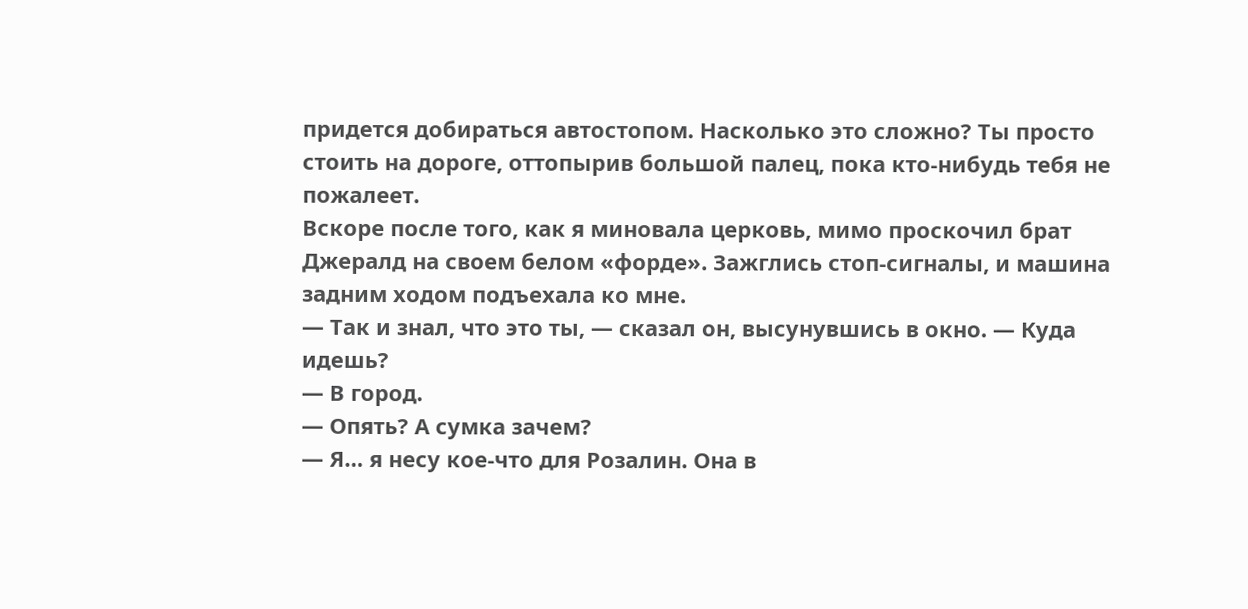придется добираться автостопом. Насколько это сложно? Ты просто стоить на дороге, оттопырив большой палец, пока кто-нибудь тебя не пожалеет.
Вскоре после того, как я миновала церковь, мимо проскочил брат Джералд на своем белом «форде». Зажглись стоп-сигналы, и машина задним ходом подъехала ко мне.
— Так и знал, что это ты, — сказал он, высунувшись в окно. — Куда идешь?
— В город.
— Опять? А сумка зачем?
— Я… я несу кое-что для Розалин. Она в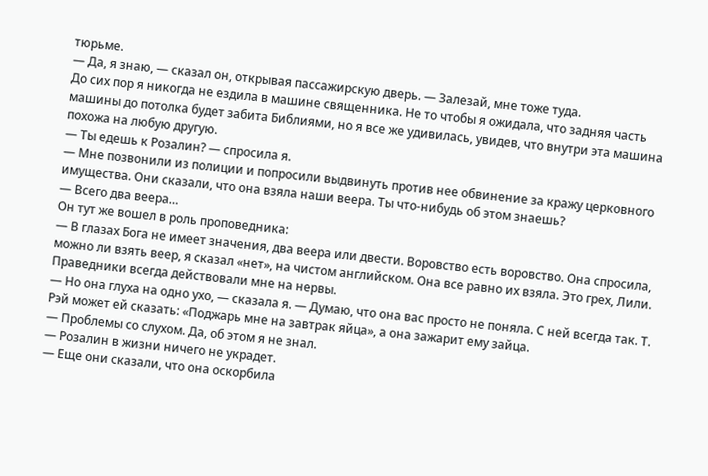тюрьме.
— Да, я знаю, — сказал он, открывая пассажирскую дверь. — Залезай, мне тоже туда.
До сих пор я никогда не ездила в машине священника. Не то чтобы я ожидала, что задняя часть машины до потолка будет забита Библиями, но я все же удивилась, увидев, что внутри эта машина похожа на любую другую.
— Ты едешь к Розалин? — спросила я.
— Мне позвонили из полиции и попросили выдвинуть против нее обвинение за кражу церковного имущества. Они сказали, что она взяла наши веера. Ты что-нибудь об этом знаешь?
— Всего два веера…
Он тут же вошел в роль проповедника:
— В глазах Бога не имеет значения, два веера или двести. Воровство есть воровство. Она спросила, можно ли взять веер, я сказал «нет», на чистом английском. Она все равно их взяла. Это грех, Лили.
Праведники всегда действовали мне на нервы.
— Но она глуха на одно ухо, — сказала я. — Думаю, что она вас просто не поняла. С ней всегда так. Т. Рэй может ей сказать: «Поджарь мне на завтрак яйца», а она зажарит ему зайца.
— Проблемы со слухом. Да, об этом я не знал.
— Розалин в жизни ничего не украдет.
— Еще они сказали, что она оскорбила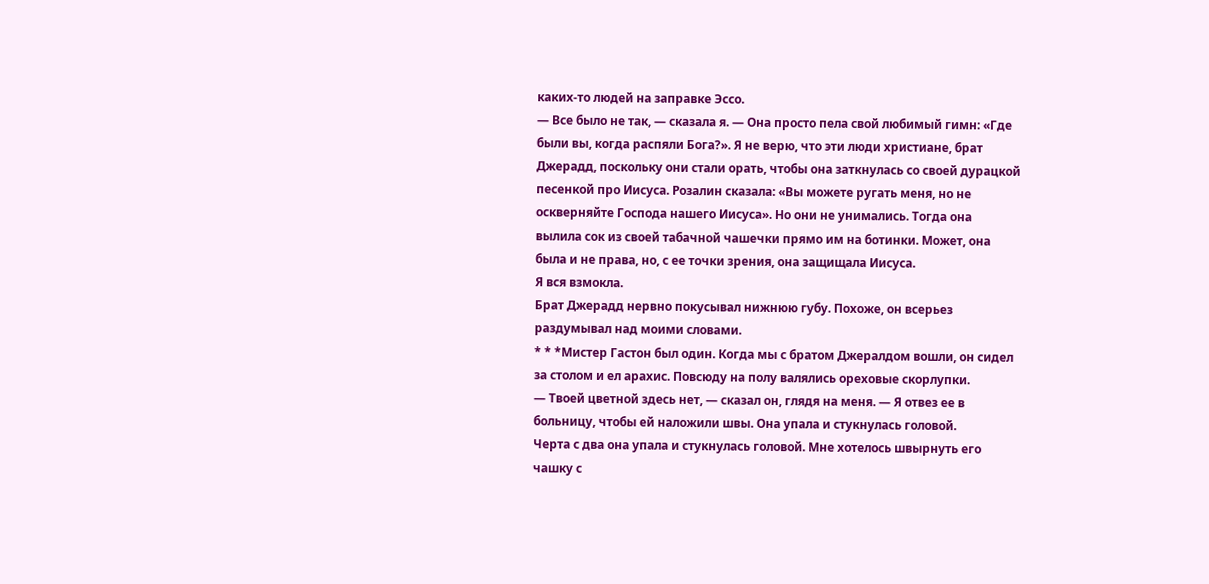каких-то людей на заправке Эссо.
— Все было не так, — сказала я. — Она просто пела свой любимый гимн: «Где были вы, когда распяли Бога?». Я не верю, что эти люди христиане, брат Джерадд, поскольку они стали орать, чтобы она заткнулась со своей дурацкой песенкой про Иисуса. Розалин сказала: «Вы можете ругать меня, но не оскверняйте Господа нашего Иисуса». Но они не унимались. Тогда она вылила сок из своей табачной чашечки прямо им на ботинки. Может, она была и не права, но, с ее точки зрения, она защищала Иисуса.
Я вся взмокла.
Брат Джерадд нервно покусывал нижнюю губу. Похоже, он всерьез раздумывал над моими словами.
* * *Мистер Гастон был один. Когда мы с братом Джералдом вошли, он сидел за столом и ел арахис. Повсюду на полу валялись ореховые скорлупки.
— Твоей цветной здесь нет, — сказал он, глядя на меня. — Я отвез ее в больницу, чтобы ей наложили швы. Она упала и стукнулась головой.
Черта с два она упала и стукнулась головой. Мне хотелось швырнуть его чашку с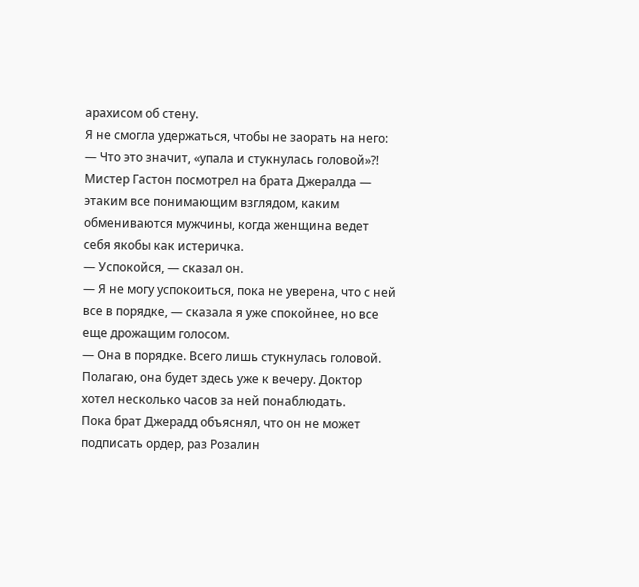арахисом об стену.
Я не смогла удержаться, чтобы не заорать на него:
— Что это значит, «упала и стукнулась головой»?!
Мистер Гастон посмотрел на брата Джералда — этаким все понимающим взглядом, каким обмениваются мужчины, когда женщина ведет себя якобы как истеричка.
— Успокойся, — сказал он.
— Я не могу успокоиться, пока не уверена, что с ней все в порядке, — сказала я уже спокойнее, но все еще дрожащим голосом.
— Она в порядке. Всего лишь стукнулась головой. Полагаю, она будет здесь уже к вечеру. Доктор хотел несколько часов за ней понаблюдать.
Пока брат Джерадд объяснял, что он не может подписать ордер, раз Розалин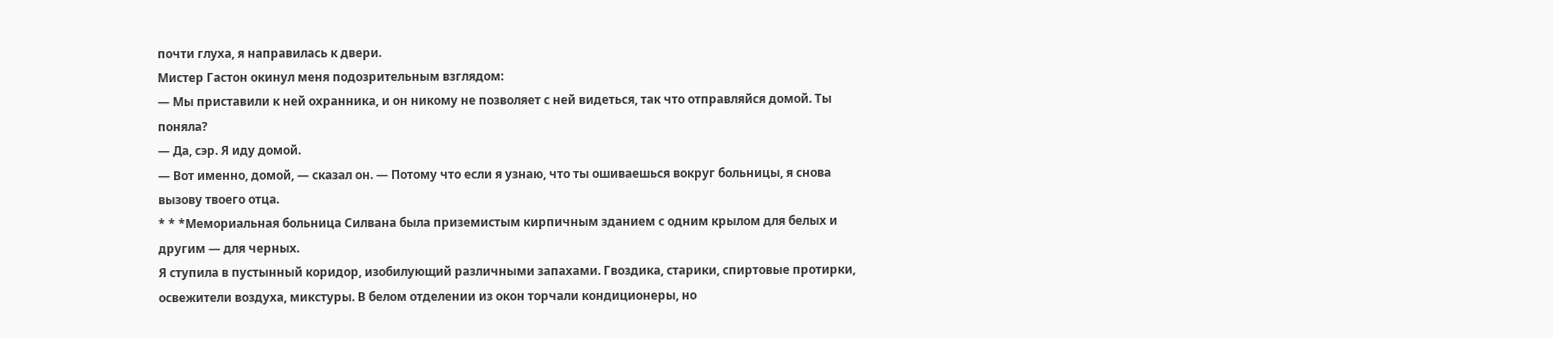почти глуха, я направилась к двери.
Мистер Гастон окинул меня подозрительным взглядом:
— Мы приставили к ней охранника, и он никому не позволяет с ней видеться, так что отправляйся домой. Ты поняла?
— Да, сэр. Я иду домой.
— Вот именно, домой, — сказал он. — Потому что если я узнаю, что ты ошиваешься вокруг больницы, я снова вызову твоего отца.
* * *Мемориальная больница Силвана была приземистым кирпичным зданием с одним крылом для белых и другим — для черных.
Я ступила в пустынный коридор, изобилующий различными запахами. Гвоздика, старики, спиртовые протирки, освежители воздуха, микстуры. В белом отделении из окон торчали кондиционеры, но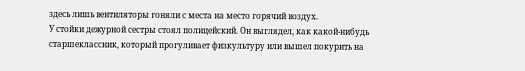здесь лишь вентиляторы гоняли с места на место горячий воздух.
У стойки дежурной сестры стоял полицейский. Он выглядел, как какой-нибудь старшеклассник, который прогуливает физкультуру или вышел покурить на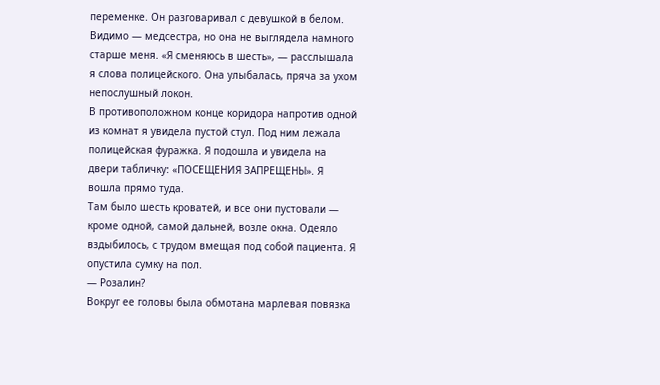переменке. Он разговаривал с девушкой в белом. Видимо — медсестра, но она не выглядела намного старше меня. «Я сменяюсь в шесть», — расслышала я слова полицейского. Она улыбалась, пряча за ухом непослушный локон.
В противоположном конце коридора напротив одной из комнат я увидела пустой стул. Под ним лежала полицейская фуражка. Я подошла и увидела на двери табличку: «ПОСЕЩЕНИЯ ЗАПРЕЩЕНЫ». Я вошла прямо туда.
Там было шесть кроватей, и все они пустовали — кроме одной, самой дальней, возле окна. Одеяло вздыбилось, с трудом вмещая под собой пациента. Я опустила сумку на пол.
— Розалин?
Вокруг ее головы была обмотана марлевая повязка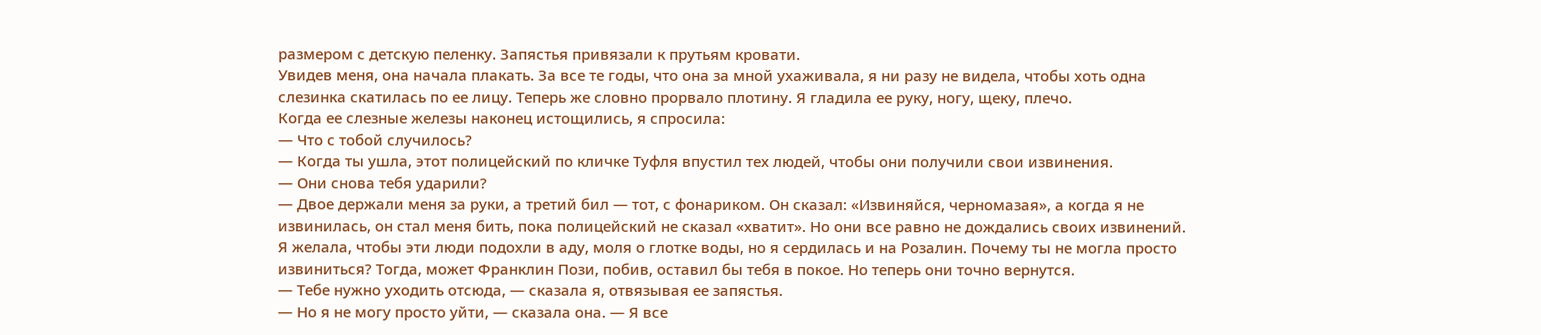размером с детскую пеленку. Запястья привязали к прутьям кровати.
Увидев меня, она начала плакать. За все те годы, что она за мной ухаживала, я ни разу не видела, чтобы хоть одна слезинка скатилась по ее лицу. Теперь же словно прорвало плотину. Я гладила ее руку, ногу, щеку, плечо.
Когда ее слезные железы наконец истощились, я спросила:
— Что с тобой случилось?
— Когда ты ушла, этот полицейский по кличке Туфля впустил тех людей, чтобы они получили свои извинения.
— Они снова тебя ударили?
— Двое держали меня за руки, а третий бил — тот, с фонариком. Он сказал: «Извиняйся, черномазая», а когда я не извинилась, он стал меня бить, пока полицейский не сказал «хватит». Но они все равно не дождались своих извинений.
Я желала, чтобы эти люди подохли в аду, моля о глотке воды, но я сердилась и на Розалин. Почему ты не могла просто извиниться? Тогда, может Франклин Пози, побив, оставил бы тебя в покое. Но теперь они точно вернутся.
— Тебе нужно уходить отсюда, — сказала я, отвязывая ее запястья.
— Но я не могу просто уйти, — сказала она. — Я все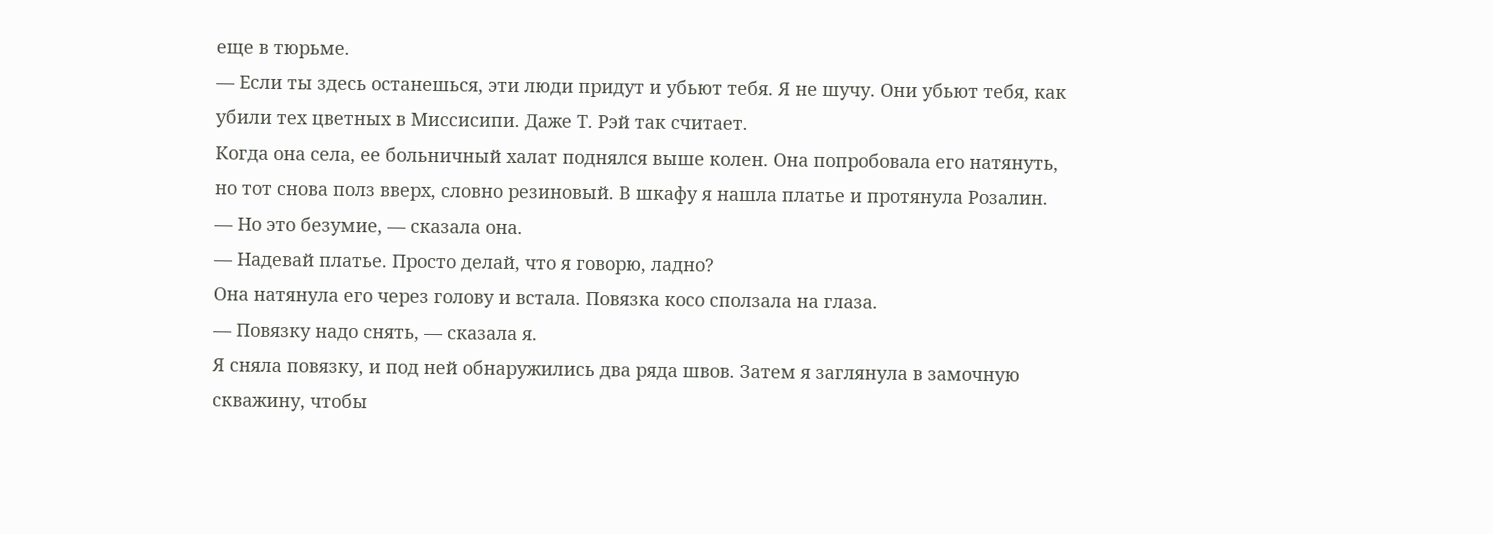еще в тюрьме.
— Если ты здесь останешься, эти люди придут и убьют тебя. Я не шучу. Они убьют тебя, как убили тех цветных в Миссисипи. Даже Т. Рэй так считает.
Когда она села, ее больничный халат поднялся выше колен. Она попробовала его натянуть, но тот снова полз вверх, словно резиновый. В шкафу я нашла платье и протянула Розалин.
— Но это безумие, — сказала она.
— Надевай платье. Просто делай, что я говорю, ладно?
Она натянула его через голову и встала. Повязка косо сползала на глаза.
— Повязку надо снять, — сказала я.
Я сняла повязку, и под ней обнаружились два ряда швов. Затем я заглянула в замочную скважину, чтобы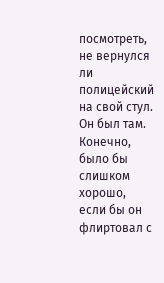посмотреть, не вернулся ли полицейский на свой стул.
Он был там. Конечно, было бы слишком хорошо, если бы он флиртовал с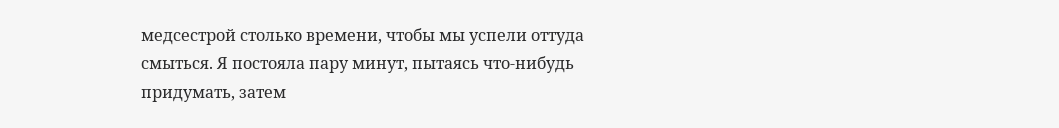медсестрой столько времени, чтобы мы успели оттуда смыться. Я постояла пару минут, пытаясь что-нибудь придумать, затем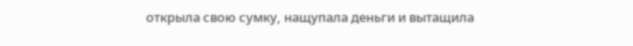открыла свою сумку, нащупала деньги и вытащила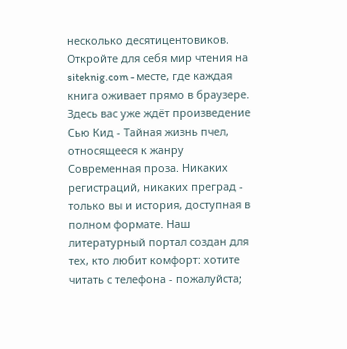несколько десятицентовиков.
Откройте для себя мир чтения на siteknig.com - месте, где каждая книга оживает прямо в браузере. Здесь вас уже ждёт произведение Сью Кид - Тайная жизнь пчел, относящееся к жанру Современная проза. Никаких регистраций, никаких преград - только вы и история, доступная в полном формате. Наш литературный портал создан для тех, кто любит комфорт: хотите читать с телефона - пожалуйста;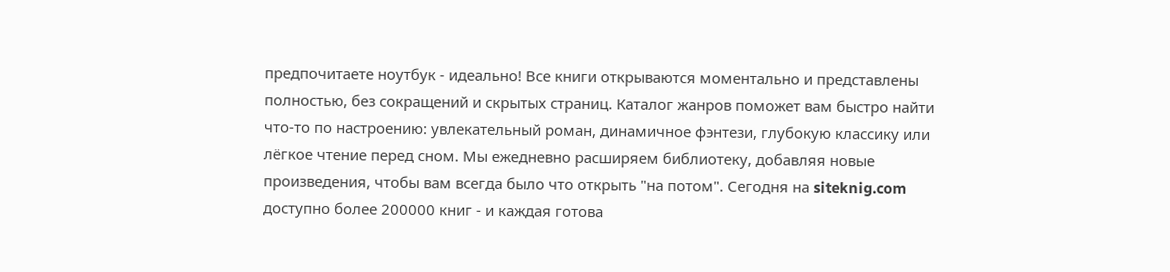предпочитаете ноутбук - идеально! Все книги открываются моментально и представлены полностью, без сокращений и скрытых страниц. Каталог жанров поможет вам быстро найти что-то по настроению: увлекательный роман, динамичное фэнтези, глубокую классику или лёгкое чтение перед сном. Мы ежедневно расширяем библиотеку, добавляя новые произведения, чтобы вам всегда было что открыть "на потом". Сегодня на siteknig.com доступно более 200000 книг - и каждая готова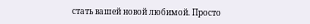стать вашей новой любимой. Просто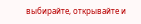выбирайте, открывайте и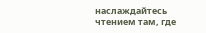наслаждайтесь чтением там, где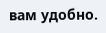вам удобно.